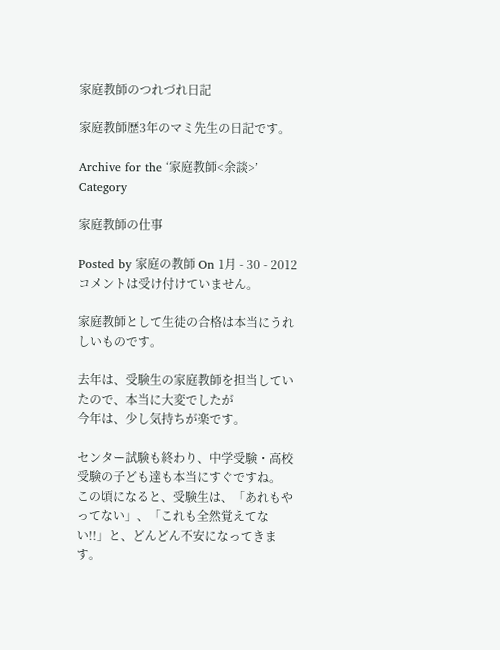家庭教師のつれづれ日記

家庭教師歴3年のマミ先生の日記です。

Archive for the ‘家庭教師<余談>’ Category

家庭教師の仕事

Posted by 家庭の教師 On 1月 - 30 - 2012 コメントは受け付けていません。

家庭教師として生徒の合格は本当にうれしいものです。

去年は、受験生の家庭教師を担当していたので、本当に大変でしたが
今年は、少し気持ちが楽です。

センター試験も終わり、中学受験・高校受験の子ども達も本当にすぐですね。
この頃になると、受験生は、「あれもやってない」、「これも全然覚えてない!!」と、どんどん不安になってきます。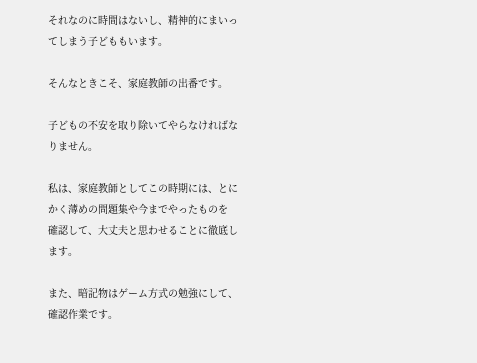それなのに時間はないし、精神的にまいってしまう子どももいます。

そんなときこそ、家庭教師の出番です。

子どもの不安を取り除いてやらなければなりません。

私は、家庭教師としてこの時期には、とにかく薄めの問題集や今までやったものを
確認して、大丈夫と思わせることに徹底します。

また、暗記物はゲーム方式の勉強にして、確認作業です。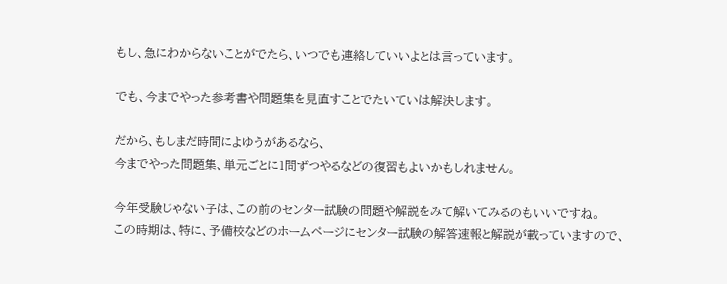もし、急にわからないことがでたら、いつでも連絡していいよとは言っています。

でも、今までやった参考書や問題集を見直すことでたいていは解決します。

だから、もしまだ時間によゆうがあるなら、
今までやった問題集、単元ごとに1問ずつやるなどの復習もよいかもしれません。

今年受験じゃない子は、この前のセンター試験の問題や解説をみて解いてみるのもいいですね。
この時期は、特に、予備校などのホームページにセンター試験の解答速報と解説が載っていますので、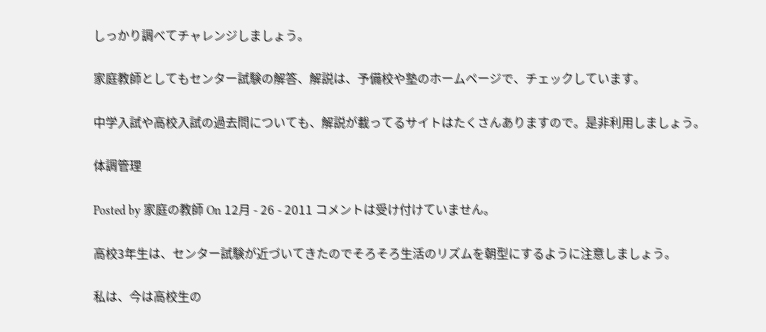しっかり調べてチャレンジしましょう。

家庭教師としてもセンター試験の解答、解説は、予備校や塾のホームページで、チェックしています。

中学入試や高校入試の過去問についても、解説が載ってるサイトはたくさんありますので。是非利用しましょう。

体調管理

Posted by 家庭の教師 On 12月 - 26 - 2011 コメントは受け付けていません。

高校3年生は、センター試験が近づいてきたのでそろそろ生活のリズムを朝型にするように注意しましょう。

私は、今は高校生の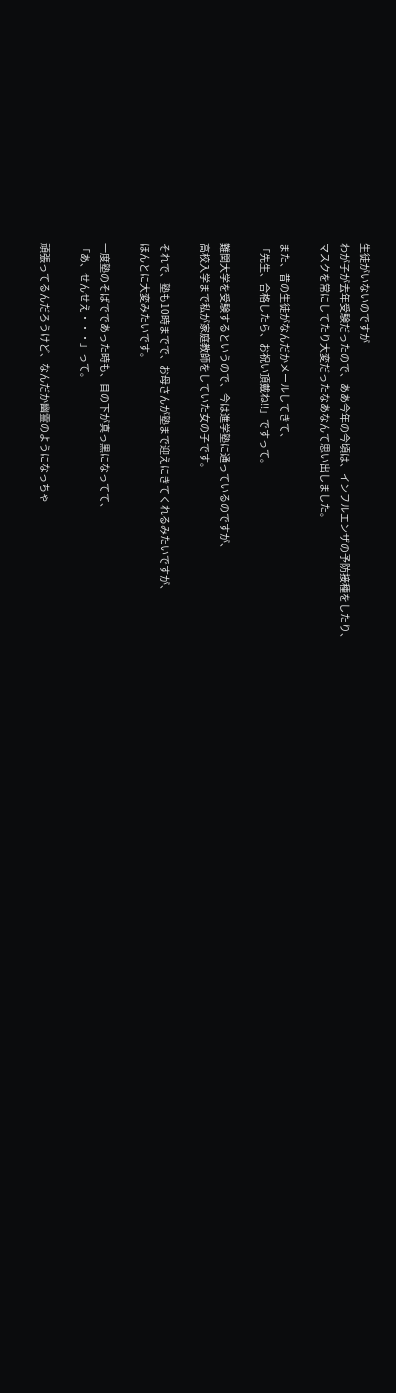生徒がいないのですが
わが子が去年受験だったので、ああ今年の今頃は、インフルエンザの予防接種をしたり、
マスクを常にしてたり大変だったなあなんて思い出しました。

また、昔の生徒がなんだかメールしてきて、
「先生、合格したら、お祝い頂戴ね!!」ですって。

難関大学を受験するというので、今は進学塾に通っているのですが、
高校入学まで私が家庭教師をしていた女の子です。

それで、塾も10時までで、お母さんが塾まで迎えにきてくれるみたいですが、
ほんとに大変みたいです。

一度塾のそばでであった時も、目の下が真っ黒になってて、
「あ、せんせえ・・・」って。

頑張ってるんだろうけど、なんだか幽霊のようになっちゃ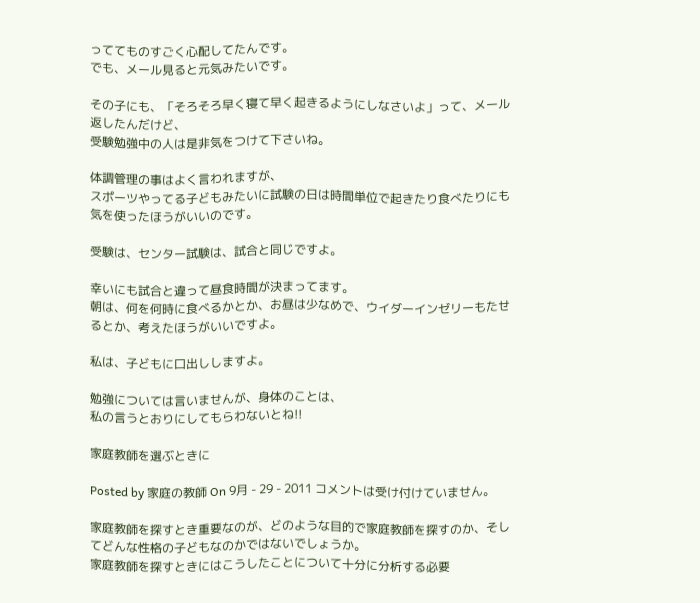っててものすごく心配してたんです。
でも、メール見ると元気みたいです。

その子にも、「そろそろ早く寝て早く起きるようにしなさいよ」って、メール返したんだけど、
受験勉強中の人は是非気をつけて下さいね。

体調管理の事はよく言われますが、
スポーツやってる子どもみたいに試験の日は時間単位で起きたり食べたりにも気を使ったほうがいいのです。

受験は、センター試験は、試合と同じですよ。

幸いにも試合と違って昼食時間が決まってます。
朝は、何を何時に食べるかとか、お昼は少なめで、ウイダーインゼリーもたせるとか、考えたほうがいいですよ。

私は、子どもに口出ししますよ。

勉強については言いませんが、身体のことは、
私の言うとおりにしてもらわないとね!!

家庭教師を選ぶときに

Posted by 家庭の教師 On 9月 - 29 - 2011 コメントは受け付けていません。

家庭教師を探すとき重要なのが、どのような目的で家庭教師を探すのか、そしてどんな性格の子どもなのかではないでしょうか。
家庭教師を探すときにはこうしたことについて十分に分析する必要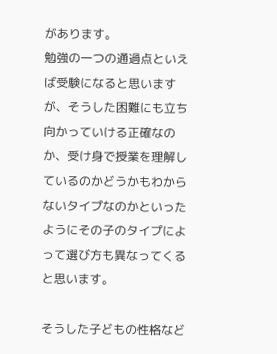があります。
勉強の一つの通過点といえば受験になると思いますが、そうした困難にも立ち向かっていける正確なのか、受け身で授業を理解しているのかどうかもわからないタイプなのかといったようにその子のタイプによって選び方も異なってくると思います。

そうした子どもの性格など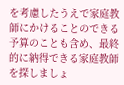を考慮したうえで家庭教師にかけることのできる予算のことも含め、最終的に納得できる家庭教師を探しましょ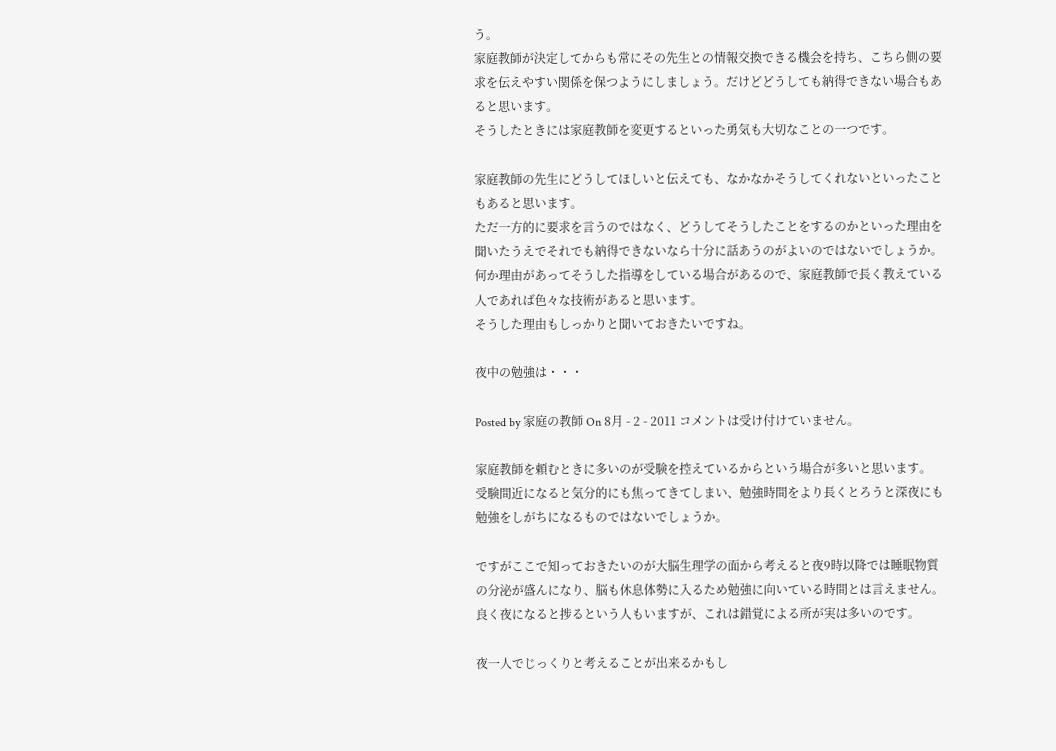う。
家庭教師が決定してからも常にその先生との情報交換できる機会を持ち、こちら側の要求を伝えやすい関係を保つようにしましょう。だけどどうしても納得できない場合もあると思います。
そうしたときには家庭教師を変更するといった勇気も大切なことの一つです。

家庭教師の先生にどうしてほしいと伝えても、なかなかそうしてくれないといったこともあると思います。
ただ一方的に要求を言うのではなく、どうしてそうしたことをするのかといった理由を聞いたうえでそれでも納得できないなら十分に話あうのがよいのではないでしょうか。何か理由があってそうした指導をしている場合があるので、家庭教師で長く教えている人であれば色々な技術があると思います。
そうした理由もしっかりと聞いておきたいですね。

夜中の勉強は・・・

Posted by 家庭の教師 On 8月 - 2 - 2011 コメントは受け付けていません。

家庭教師を頼むときに多いのが受験を控えているからという場合が多いと思います。
受験間近になると気分的にも焦ってきてしまい、勉強時間をより長くとろうと深夜にも勉強をしがちになるものではないでしょうか。

ですがここで知っておきたいのが大脳生理学の面から考えると夜9時以降では睡眠物質の分泌が盛んになり、脳も休息体勢に入るため勉強に向いている時間とは言えません。
良く夜になると捗るという人もいますが、これは錯覚による所が実は多いのです。

夜一人でじっくりと考えることが出来るかもし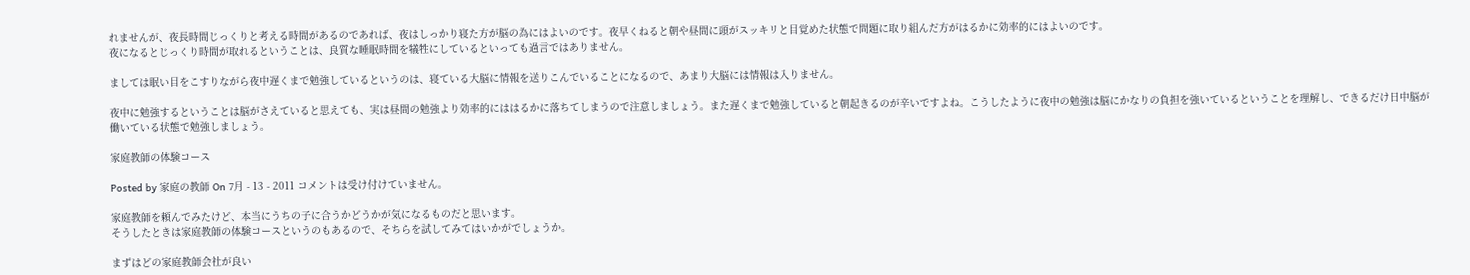れませんが、夜長時間じっくりと考える時間があるのであれば、夜はしっかり寝た方が脳の為にはよいのです。夜早くねると朝や昼間に頭がスッキリと目覚めた状態で問題に取り組んだ方がはるかに効率的にはよいのです。
夜になるとじっくり時間が取れるということは、良質な睡眠時間を犠牲にしているといっても過言ではありません。

ましては眠い目をこすりながら夜中遅くまで勉強しているというのは、寝ている大脳に情報を送りこんでいることになるので、あまり大脳には情報は入りません。

夜中に勉強するということは脳がさえていると思えても、実は昼間の勉強より効率的にははるかに落ちてしまうので注意しましょう。また遅くまで勉強していると朝起きるのが辛いですよね。こうしたように夜中の勉強は脳にかなりの負担を強いているということを理解し、できるだけ日中脳が働いている状態で勉強しましょう。

家庭教師の体験コース

Posted by 家庭の教師 On 7月 - 13 - 2011 コメントは受け付けていません。

家庭教師を頼んでみたけど、本当にうちの子に合うかどうかが気になるものだと思います。
そうしたときは家庭教師の体験コースというのもあるので、そちらを試してみてはいかがでしょうか。

まずはどの家庭教師会社が良い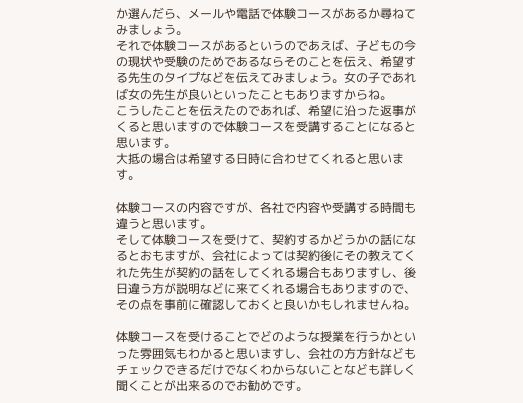か選んだら、メールや電話で体験コースがあるか尋ねてみましょう。
それで体験コースがあるというのであえば、子どもの今の現状や受験のためであるならそのことを伝え、希望する先生のタイプなどを伝えてみましょう。女の子であれば女の先生が良いといったこともありますからね。
こうしたことを伝えたのであれば、希望に沿った返事がくると思いますので体験コースを受講することになると思います。
大抵の場合は希望する日時に合わせてくれると思います。

体験コースの内容ですが、各社で内容や受講する時間も違うと思います。
そして体験コースを受けて、契約するかどうかの話になるとおもますが、会社によっては契約後にその教えてくれた先生が契約の話をしてくれる場合もありますし、後日違う方が説明などに来てくれる場合もありますので、その点を事前に確認しておくと良いかもしれませんね。

体験コースを受けることでどのような授業を行うかといった雰囲気もわかると思いますし、会社の方方針などもチェックできるだけでなくわからないことなども詳しく聞くことが出来るのでお勧めです。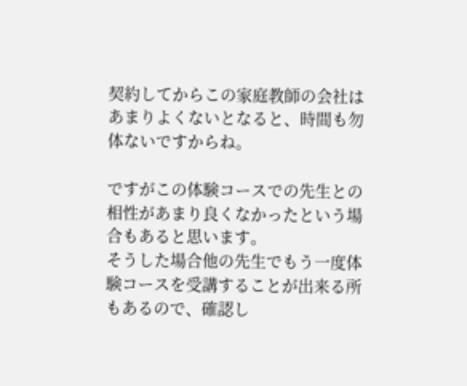契約してからこの家庭教師の会社はあまりよくないとなると、時間も勿体ないですからね。

ですがこの体験コースでの先生との相性があまり良くなかったという場合もあると思います。
そうした場合他の先生でもう一度体験コースを受講することが出来る所もあるので、確認し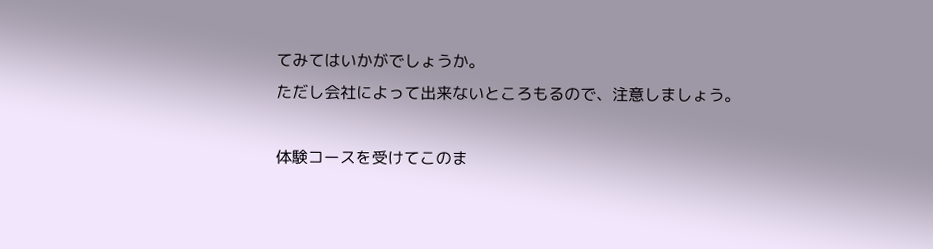てみてはいかがでしょうか。
ただし会社によって出来ないところもるので、注意しましょう。

体験コースを受けてこのま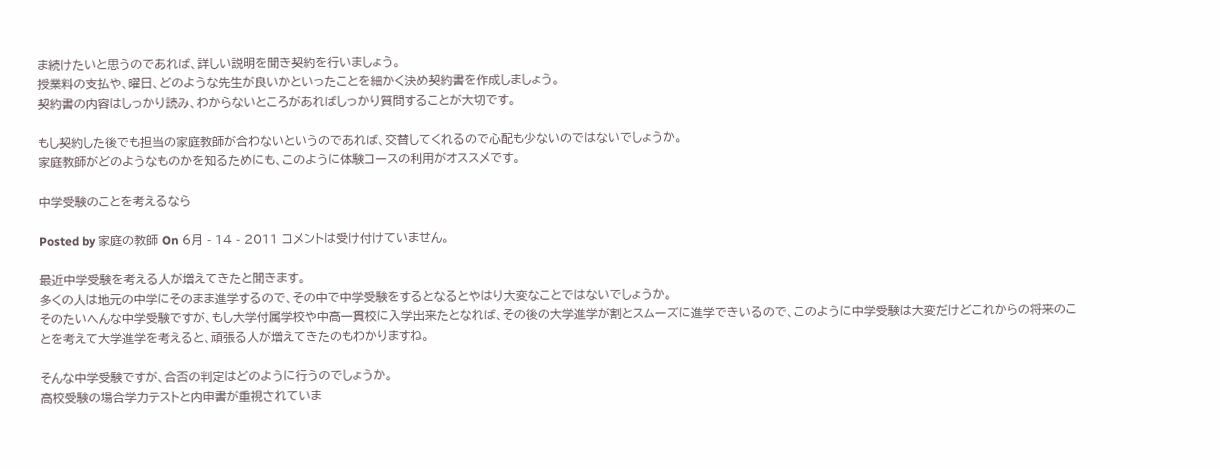ま続けたいと思うのであれば、詳しい説明を聞き契約を行いましょう。
授業料の支払や、曜日、どのような先生が良いかといったことを細かく決め契約書を作成しましょう。
契約書の内容はしっかり読み、わからないところがあればしっかり質問することが大切です。

もし契約した後でも担当の家庭教師が合わないというのであれば、交替してくれるので心配も少ないのではないでしょうか。
家庭教師がどのようなものかを知るためにも、このように体験コースの利用がオススメです。

中学受験のことを考えるなら

Posted by 家庭の教師 On 6月 - 14 - 2011 コメントは受け付けていません。

最近中学受験を考える人が増えてきたと聞きます。
多くの人は地元の中学にそのまま進学するので、その中で中学受験をするとなるとやはり大変なことではないでしょうか。
そのたいへんな中学受験ですが、もし大学付属学校や中高一貫校に入学出来たとなれば、その後の大学進学が割とスムーズに進学できいるので、このように中学受験は大変だけどこれからの将来のことを考えて大学進学を考えると、頑張る人が増えてきたのもわかりますね。

そんな中学受験ですが、合否の判定はどのように行うのでしょうか。
高校受験の場合学力テストと内申書が重視されていま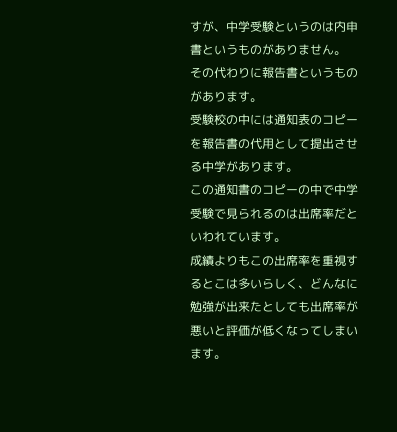すが、中学受験というのは内申書というものがありません。
その代わりに報告書というものがあります。
受験校の中には通知表のコピーを報告書の代用として提出させる中学があります。
この通知書のコピーの中で中学受験で見られるのは出席率だといわれています。
成績よりもこの出席率を重視するとこは多いらしく、どんなに勉強が出来たとしても出席率が悪いと評価が低くなってしまいます。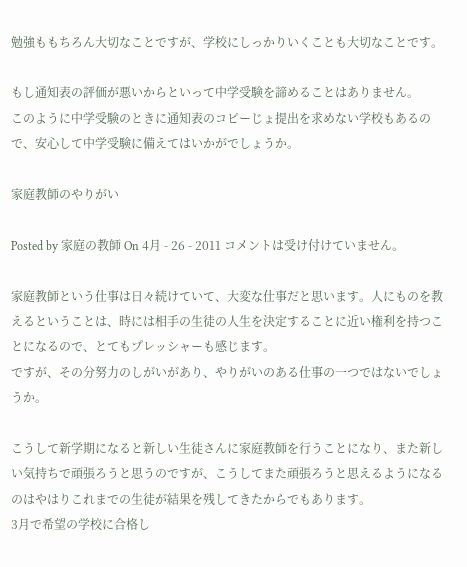勉強ももちろん大切なことですが、学校にしっかりいくことも大切なことです。

もし通知表の評価が悪いからといって中学受験を諦めることはありません。
このように中学受験のときに通知表のコピーじょ提出を求めない学校もあるので、安心して中学受験に備えてはいかがでしょうか。

家庭教師のやりがい

Posted by 家庭の教師 On 4月 - 26 - 2011 コメントは受け付けていません。

家庭教師という仕事は日々続けていて、大変な仕事だと思います。人にものを教えるということは、時には相手の生徒の人生を決定することに近い権利を持つことになるので、とてもプレッシャーも感じます。
ですが、その分努力のしがいがあり、やりがいのある仕事の一つではないでしょうか。

こうして新学期になると新しい生徒さんに家庭教師を行うことになり、また新しい気持ちで頑張ろうと思うのですが、こうしてまた頑張ろうと思えるようになるのはやはりこれまでの生徒が結果を残してきたからでもあります。
3月で希望の学校に合格し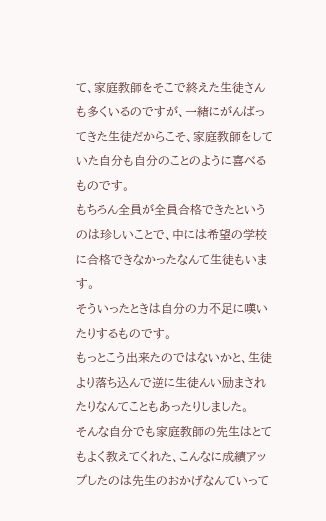て、家庭教師をそこで終えた生徒さんも多くいるのですが、一緒にがんばってきた生徒だからこそ、家庭教師をしていた自分も自分のことのように喜べるものです。
もちろん全員が全員合格できたというのは珍しいことで、中には希望の学校に合格できなかったなんて生徒もいます。
そういったときは自分の力不足に嘆いたりするものです。
もっとこう出来たのではないかと、生徒より落ち込んで逆に生徒んい励まされたりなんてこともあったりしました。
そんな自分でも家庭教師の先生はとてもよく教えてくれた、こんなに成績アップしたのは先生のおかげなんていって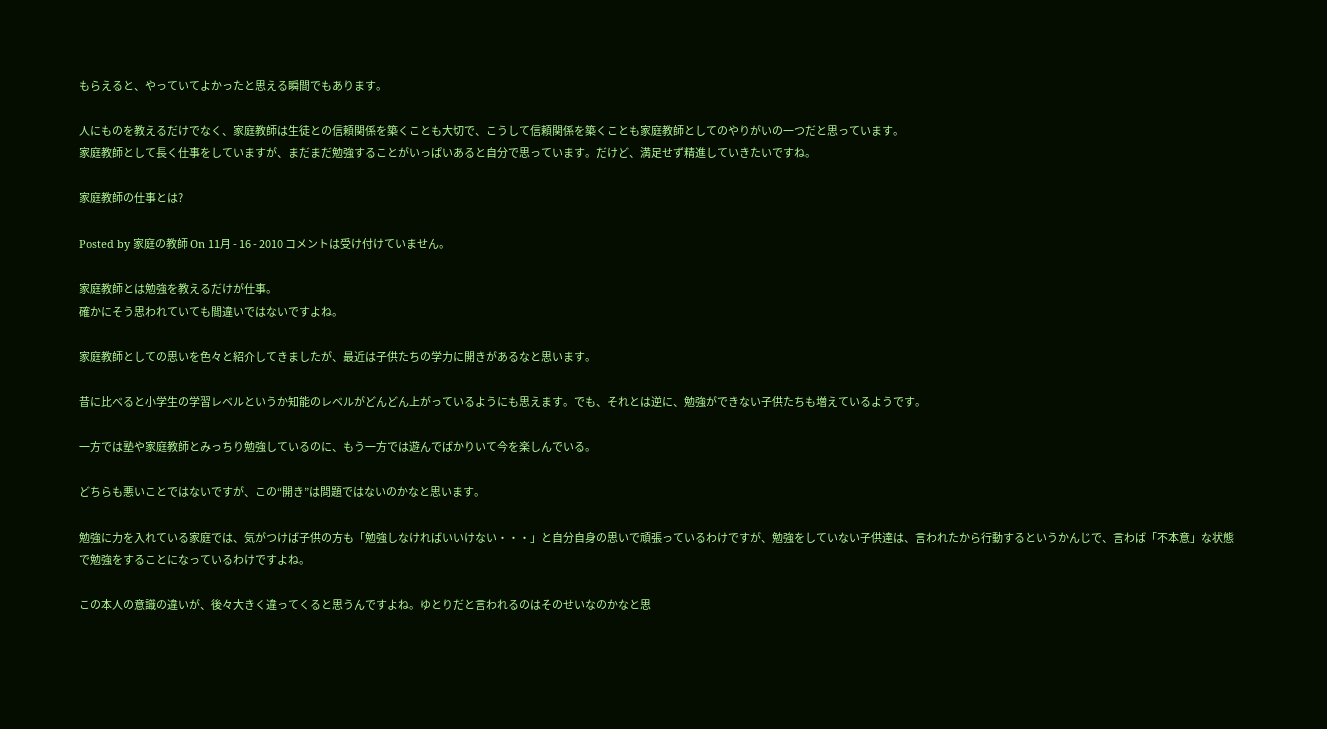もらえると、やっていてよかったと思える瞬間でもあります。

人にものを教えるだけでなく、家庭教師は生徒との信頼関係を築くことも大切で、こうして信頼関係を築くことも家庭教師としてのやりがいの一つだと思っています。
家庭教師として長く仕事をしていますが、まだまだ勉強することがいっぱいあると自分で思っています。だけど、満足せず精進していきたいですね。

家庭教師の仕事とは?

Posted by 家庭の教師 On 11月 - 16 - 2010 コメントは受け付けていません。

家庭教師とは勉強を教えるだけが仕事。
確かにそう思われていても間違いではないですよね。

家庭教師としての思いを色々と紹介してきましたが、最近は子供たちの学力に開きがあるなと思います。

昔に比べると小学生の学習レベルというか知能のレベルがどんどん上がっているようにも思えます。でも、それとは逆に、勉強ができない子供たちも増えているようです。

一方では塾や家庭教師とみっちり勉強しているのに、もう一方では遊んでばかりいて今を楽しんでいる。

どちらも悪いことではないですが、この“開き”は問題ではないのかなと思います。

勉強に力を入れている家庭では、気がつけば子供の方も「勉強しなければいいけない・・・」と自分自身の思いで頑張っているわけですが、勉強をしていない子供達は、言われたから行動するというかんじで、言わば「不本意」な状態で勉強をすることになっているわけですよね。

この本人の意識の違いが、後々大きく違ってくると思うんですよね。ゆとりだと言われるのはそのせいなのかなと思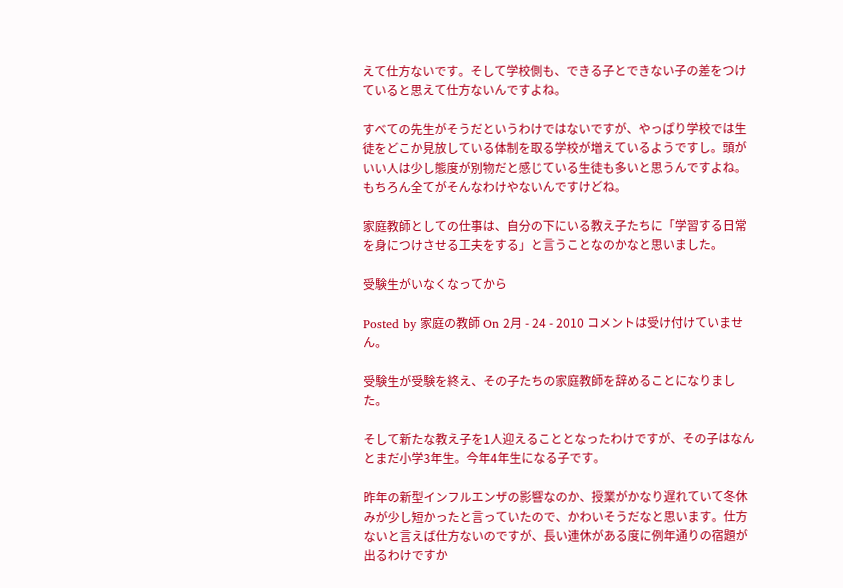えて仕方ないです。そして学校側も、できる子とできない子の差をつけていると思えて仕方ないんですよね。

すべての先生がそうだというわけではないですが、やっぱり学校では生徒をどこか見放している体制を取る学校が増えているようですし。頭がいい人は少し態度が別物だと感じている生徒も多いと思うんですよね。もちろん全てがそんなわけやないんですけどね。

家庭教師としての仕事は、自分の下にいる教え子たちに「学習する日常を身につけさせる工夫をする」と言うことなのかなと思いました。

受験生がいなくなってから

Posted by 家庭の教師 On 2月 - 24 - 2010 コメントは受け付けていません。

受験生が受験を終え、その子たちの家庭教師を辞めることになりました。

そして新たな教え子を1人迎えることとなったわけですが、その子はなんとまだ小学3年生。今年4年生になる子です。

昨年の新型インフルエンザの影響なのか、授業がかなり遅れていて冬休みが少し短かったと言っていたので、かわいそうだなと思います。仕方ないと言えば仕方ないのですが、長い連休がある度に例年通りの宿題が出るわけですか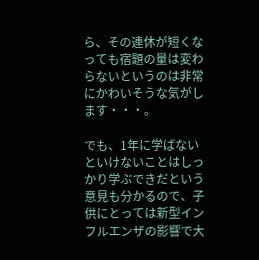ら、その連休が短くなっても宿題の量は変わらないというのは非常にかわいそうな気がします・・・。

でも、1年に学ばないといけないことはしっかり学ぶできだという意見も分かるので、子供にとっては新型インフルエンザの影響で大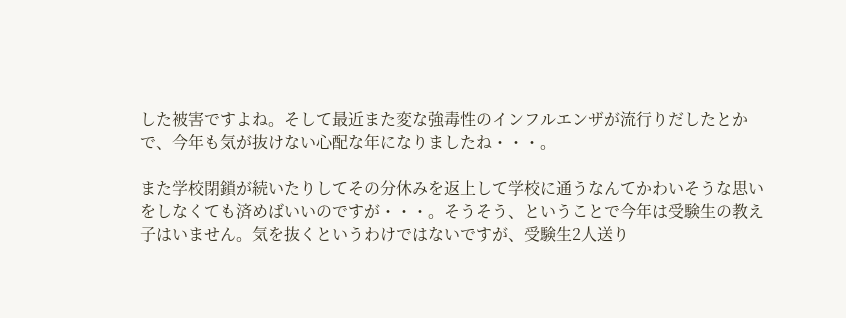した被害ですよね。そして最近また変な強毒性のインフルエンザが流行りだしたとかで、今年も気が抜けない心配な年になりましたね・・・。

また学校閉鎖が続いたりしてその分休みを返上して学校に通うなんてかわいそうな思いをしなくても済めばいいのですが・・・。そうそう、ということで今年は受験生の教え子はいません。気を抜くというわけではないですが、受験生2人送り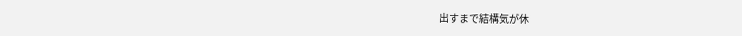出すまで結構気が休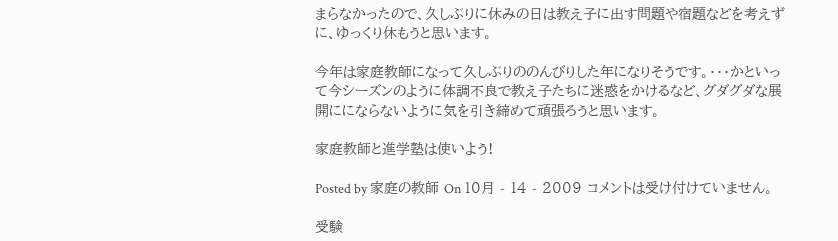まらなかったので、久しぶりに休みの日は教え子に出す問題や宿題などを考えずに、ゆっくり休もうと思います。

今年は家庭教師になって久しぶりののんびりした年になりそうです。・・・かといって今シーズンのように体調不良で教え子たちに迷惑をかけるなど、グダグダな展開ににならないように気を引き締めて頑張ろうと思います。

家庭教師と進学塾は使いよう!

Posted by 家庭の教師 On 10月 - 14 - 2009 コメントは受け付けていません。

受験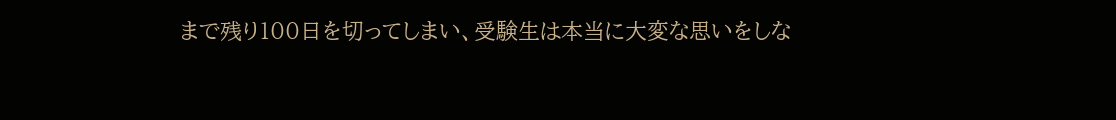まで残り100日を切ってしまい、受験生は本当に大変な思いをしな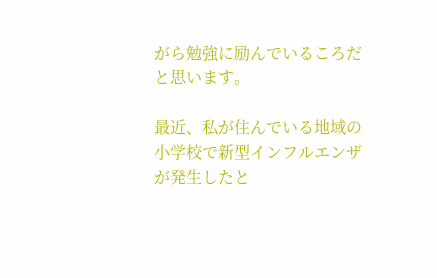がら勉強に励んでいるころだと思います。

最近、私が住んでいる地域の小学校で新型インフルエンザが発生したと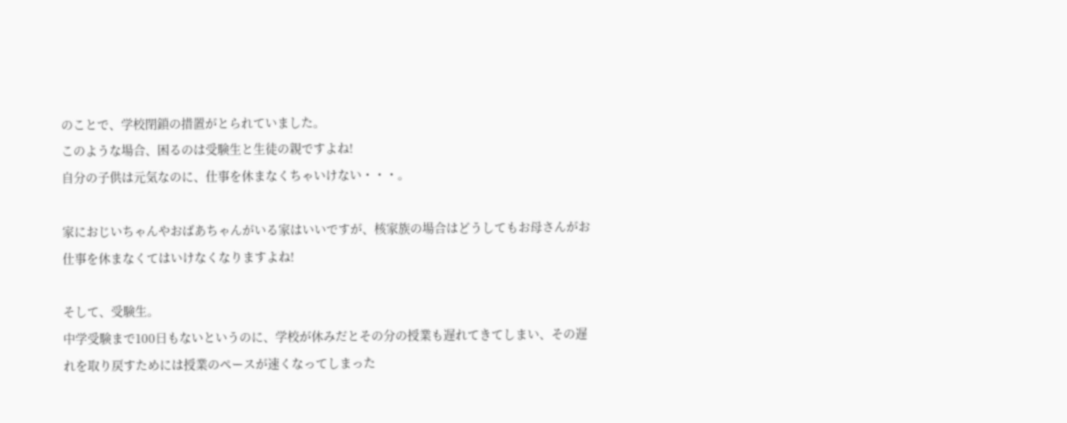のことで、学校閉鎖の措置がとられていました。
このような場合、困るのは受験生と生徒の親ですよね!
自分の子供は元気なのに、仕事を休まなくちゃいけない・・・。

家におじいちゃんやおばあちゃんがいる家はいいですが、核家族の場合はどうしてもお母さんがお仕事を休まなくてはいけなくなりますよね!

そして、受験生。
中学受験まで100日もないというのに、学校が休みだとその分の授業も遅れてきてしまい、その遅れを取り戻すためには授業のペースが速くなってしまった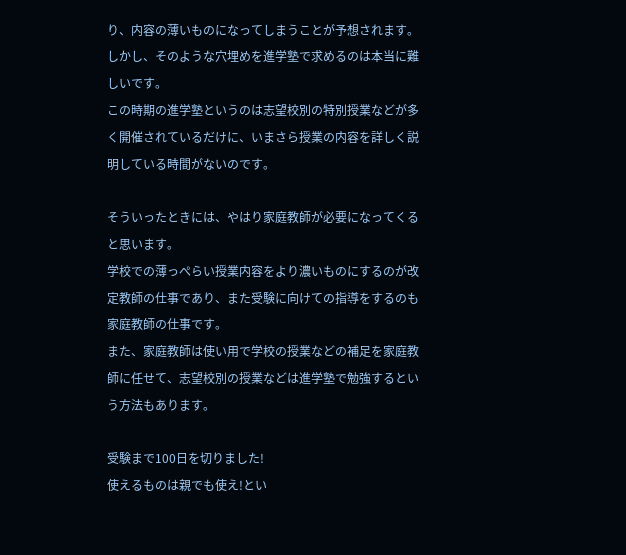り、内容の薄いものになってしまうことが予想されます。
しかし、そのような穴埋めを進学塾で求めるのは本当に難しいです。
この時期の進学塾というのは志望校別の特別授業などが多く開催されているだけに、いまさら授業の内容を詳しく説明している時間がないのです。

そういったときには、やはり家庭教師が必要になってくると思います。
学校での薄っぺらい授業内容をより濃いものにするのが改定教師の仕事であり、また受験に向けての指導をするのも家庭教師の仕事です。
また、家庭教師は使い用で学校の授業などの補足を家庭教師に任せて、志望校別の授業などは進学塾で勉強するという方法もあります。

受験まで100日を切りました!
使えるものは親でも使え!とい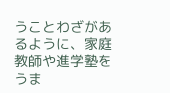うことわざがあるように、家庭教師や進学塾をうま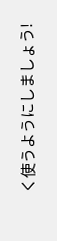く使うようにしましょう!